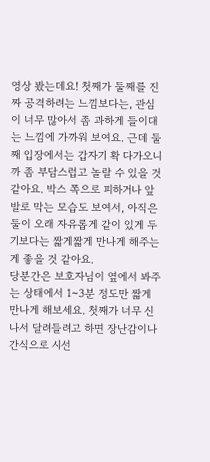영상 봤는데요! 첫째가 둘째를 진짜 공격하려는 느낌보다는, 관심이 너무 많아서 좀 과하게 들이대는 느낌에 가까워 보여요. 근데 둘째 입장에서는 갑자기 확 다가오니까 좀 부담스럽고 놀랄 수 있을 것 같아요. 박스 쪽으로 피하거나 앞발로 막는 모습도 보여서, 아직은 둘이 오래 자유롭게 같이 있게 두기보다는 짧게짧게 만나게 해주는 게 좋을 것 같아요.
당분간은 보호자님이 옆에서 봐주는 상태에서 1~3분 정도만 짧게 만나게 해보세요. 첫째가 너무 신나서 달려들려고 하면 장난감이나 간식으로 시선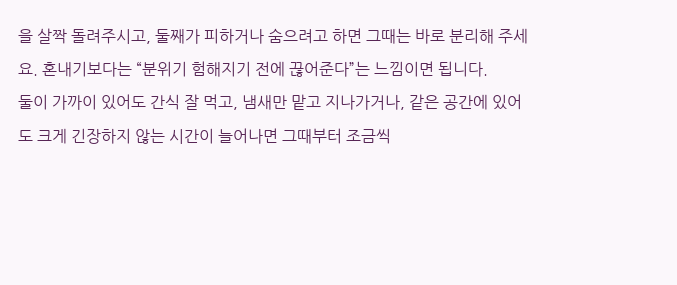을 살짝 돌려주시고, 둘째가 피하거나 숨으려고 하면 그때는 바로 분리해 주세요. 혼내기보다는 “분위기 험해지기 전에 끊어준다”는 느낌이면 됩니다.
둘이 가까이 있어도 간식 잘 먹고, 냄새만 맡고 지나가거나, 같은 공간에 있어도 크게 긴장하지 않는 시간이 늘어나면 그때부터 조금씩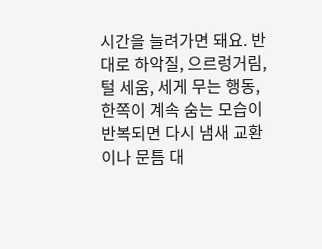시간을 늘려가면 돼요. 반대로 하악질, 으르렁거림, 털 세움, 세게 무는 행동, 한쪽이 계속 숨는 모습이 반복되면 다시 냄새 교환이나 문틈 대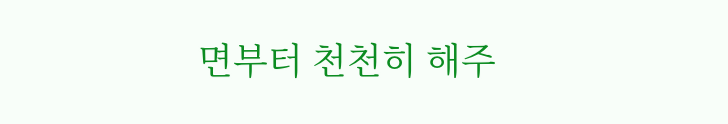면부터 천천히 해주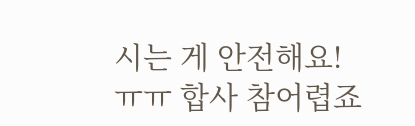시는 게 안전해요! ㅠㅠ 합사 참어렵죠